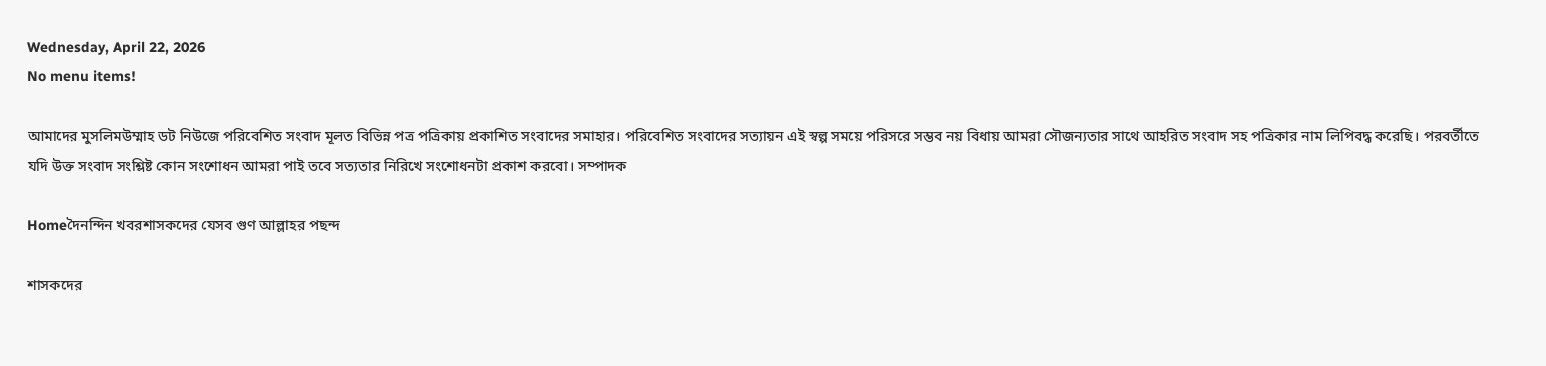Wednesday, April 22, 2026
No menu items!

আমাদের মুসলিমউম্মাহ ডট নিউজে পরিবেশিত সংবাদ মূলত বিভিন্ন পত্র পত্রিকায় প্রকাশিত সংবাদের সমাহার। পরিবেশিত সংবাদের সত্যায়ন এই স্বল্প সময়ে পরিসরে সম্ভব নয় বিধায় আমরা সৌজন্যতার সাথে আহরিত সংবাদ সহ পত্রিকার নাম লিপিবদ্ধ করেছি। পরবর্তীতে যদি উক্ত সংবাদ সংশ্লিষ্ট কোন সংশোধন আমরা পাই তবে সত্যতার নিরিখে সংশোধনটা প্রকাশ করবো। সম্পাদক

Homeদৈনন্দিন খবরশাসকদের যেসব গুণ আল্লাহর পছন্দ

শাসকদের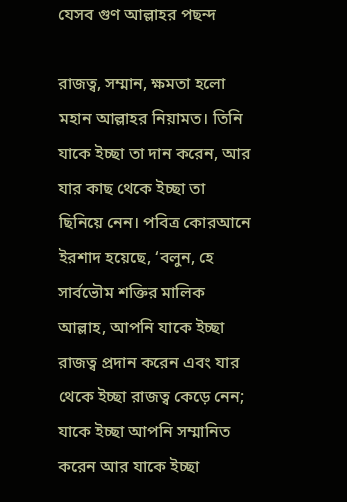যেসব গুণ আল্লাহর পছন্দ

রাজত্ব, সম্মান, ক্ষমতা হলো মহান আল্লাহর নিয়ামত। তিনি যাকে ইচ্ছা তা দান করেন, আর যার কাছ থেকে ইচ্ছা তা ছিনিয়ে নেন। পবিত্র কোরআনে ইরশাদ হয়েছে, ‘বলুন, হে সার্বভৌম শক্তির মালিক আল্লাহ, আপনি যাকে ইচ্ছা রাজত্ব প্রদান করেন এবং যার থেকে ইচ্ছা রাজত্ব কেড়ে নেন; যাকে ইচ্ছা আপনি সম্মানিত করেন আর যাকে ইচ্ছা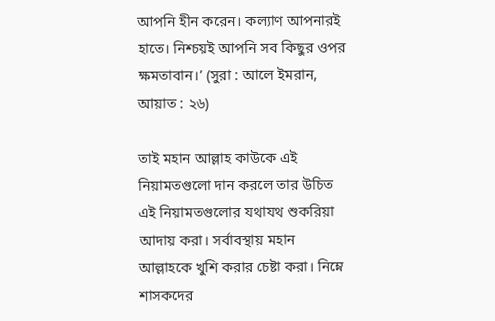আপনি হীন করেন। কল্যাণ আপনারই হাতে। নিশ্চয়ই আপনি সব কিছুর ওপর ক্ষমতাবান।’ (সুরা : আলে ইমরান, আয়াত : ২৬)

তাই মহান আল্লাহ কাউকে এই নিয়ামতগুলো দান করলে তার উচিত এই নিয়ামতগুলোর যথাযথ শুকরিয়া আদায় করা। সর্বাবস্থায় মহান আল্লাহকে খুশি করার চেষ্টা করা। নিম্নে শাসকদের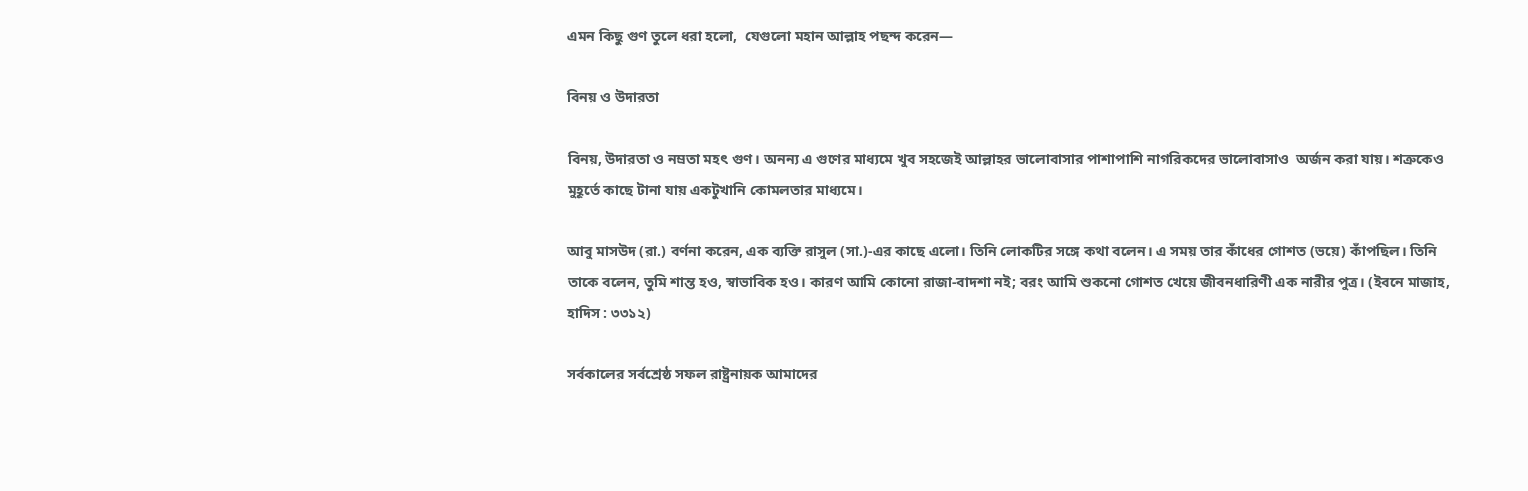এমন কিছু গুণ তুলে ধরা হলো,  যেগুলো মহান আল্লাহ পছন্দ করেন—

বিনয় ও উদারতা

বিনয়, উদারতা ও নম্রতা মহৎ গুণ। অনন্য এ গুণের মাধ্যমে খুব সহজেই আল্লাহর ভালোবাসার পাশাপাশি নাগরিকদের ভালোবাসাও  অর্জন করা যায়। শত্রুকেও মুহূর্তে কাছে টানা যায় একটুখানি কোমলতার মাধ্যমে।

আবু মাসউদ (রা.) বর্ণনা করেন, এক ব্যক্তি রাসুল (সা.)-এর কাছে এলো। তিনি লোকটির সঙ্গে কথা বলেন। এ সময় তার কাঁধের গোশত (ভয়ে) কাঁপছিল। তিনি তাকে বলেন, তুমি শান্ত হও, স্বাভাবিক হও। কারণ আমি কোনো রাজা-বাদশা নই; বরং আমি শুকনো গোশত খেয়ে জীবনধারিণী এক নারীর পুত্র। (ইবনে মাজাহ, হাদিস : ৩৩১২)

সর্বকালের সর্বশ্রেষ্ঠ সফল রাষ্ট্রনায়ক আমাদের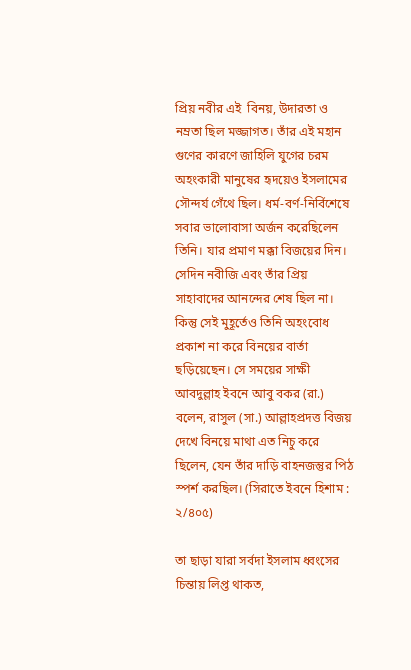প্রিয় নবীর এই  বিনয়, উদারতা ও নম্রতা ছিল মজ্জাগত। তাঁর এই মহান গুণের কারণে জাহিলি যুগের চরম অহংকারী মানুষের হৃদয়েও ইসলামের সৌন্দর্য গেঁথে ছিল। ধর্ম-বর্ণ-নির্বিশেষে সবার ভালোবাসা অর্জন করেছিলেন তিনি। যার প্রমাণ মক্কা বিজয়ের দিন। সেদিন নবীজি এবং তাঁর প্রিয় সাহাবাদের আনন্দের শেষ ছিল না। কিন্তু সেই মুহূর্তেও তিনি অহংবোধ প্রকাশ না করে বিনয়ের বার্তা ছড়িয়েছেন। সে সময়ের সাক্ষী আবদুল্লাহ ইবনে আবু বকর (রা.) বলেন, রাসুল (সা.) আল্লাহপ্রদত্ত বিজয় দেখে বিনয়ে মাথা এত নিচু করে ছিলেন, যেন তাঁর দাড়ি বাহনজন্তুর পিঠ স্পর্শ করছিল। (সিরাতে ইবনে হিশাম : ২/৪০৫)

তা ছাড়া যারা সর্বদা ইসলাম ধ্বংসের চিন্তায় লিপ্ত থাকত,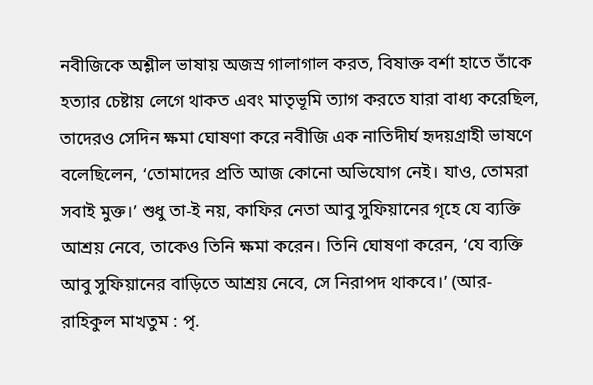নবীজিকে অশ্লীল ভাষায় অজস্র গালাগাল করত, বিষাক্ত বর্শা হাতে তাঁকে হত্যার চেষ্টায় লেগে থাকত এবং মাতৃভূমি ত্যাগ করতে যারা বাধ্য করেছিল, তাদেরও সেদিন ক্ষমা ঘোষণা করে নবীজি এক নাতিদীর্ঘ হৃদয়গ্রাহী ভাষণে বলেছিলেন, ‘তোমাদের প্রতি আজ কোনো অভিযোগ নেই। যাও, তোমরা সবাই মুক্ত।’ শুধু তা-ই নয়, কাফির নেতা আবু সুফিয়ানের গৃহে যে ব্যক্তি আশ্রয় নেবে, তাকেও তিনি ক্ষমা করেন। তিনি ঘোষণা করেন, ‘যে ব্যক্তি আবু সুফিয়ানের বাড়িতে আশ্রয় নেবে, সে নিরাপদ থাকবে।’ (আর-রাহিকুল মাখতুম : পৃ.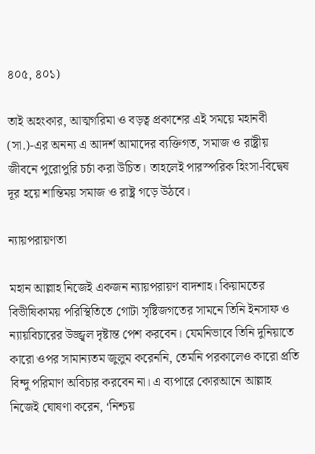৪০৫, ৪০১)

তাই অহংকার, আত্মগরিমা ও বড়ত্ব প্রকাশের এই সময়ে মহানবী (সা.)-এর অনন্য এ আদর্শ আমাদের ব্যক্তিগত, সমাজ ও রাষ্ট্রীয় জীবনে পুরোপুরি চর্চা করা উচিত। তাহলেই পারস্পরিক হিংসা-বিদ্বেষ দূর হয়ে শান্তিময় সমাজ ও রাষ্ট্র গড়ে উঠবে।

ন্যায়পরায়ণতা

মহান আল্লাহ নিজেই একজন ন্যায়পরায়ণ বাদশাহ। কিয়ামতের বিভীষিকাময় পরিস্থিতিতে গোটা সৃষ্টিজগতের সামনে তিনি ইনসাফ ও ন্যায়বিচারের উজ্জ্বল দৃষ্টান্ত পেশ করবেন। যেমনিভাবে তিনি দুনিয়াতে কারো ওপর সামান্যতম জুলুম করেননি, তেমনি পরকালেও কারো প্রতি বিন্দু পরিমাণ অবিচার করবেন না। এ ব্যপারে কোরআনে আল্লাহ নিজেই ঘোষণা করেন, ‘নিশ্চয়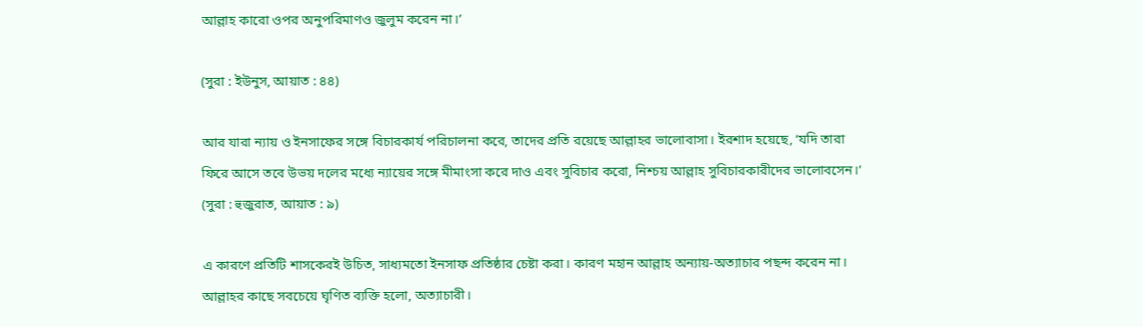আল্লাহ কারো ওপর অনুপরিমাণও জুলুম করেন না।’

(সুরা : ইউনুস, আয়াত : ৪৪)

আর যারা ন্যায় ও ইনসাফের সঙ্গে বিচারকার্য পরিচালনা করে, তাদের প্রতি রয়েছে আল্লাহর ভালোবাসা। ইরশাদ হয়েছে, ‘যদি তারা ফিরে আসে তবে উভয় দলের মধ্যে ন্যায়ের সঙ্গে মীমাংসা করে দাও এবং সুবিচার করো, নিশ্চয় আল্লাহ সুবিচারকারীদের ভালোবসেন।’ (সুরা : হুজুরাত, আয়াত : ৯)

এ কারণে প্রতিটি শাসকেরই উচিত, সাধ্যমতো ইনসাফ প্রতিষ্ঠার চেষ্টা করা। কারণ মহান আল্লাহ অন্যায়-অত্যাচার পছন্দ করেন না। আল্লাহর কাছে সবচেয়ে ঘৃণিত ব্যক্তি হলো, অত্যাচারী।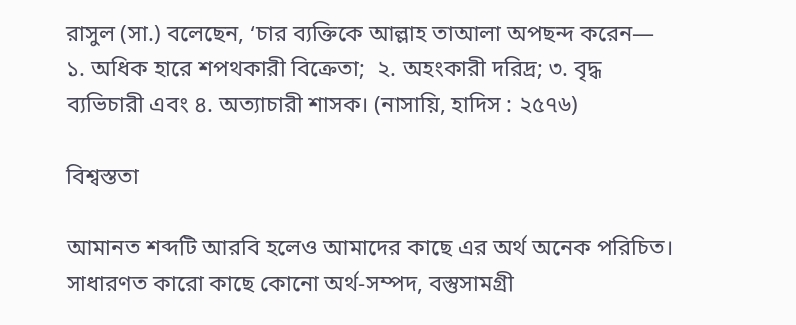রাসুল (সা.) বলেছেন, ‘চার ব্যক্তিকে আল্লাহ তাআলা অপছন্দ করেন— ১. অধিক হারে শপথকারী বিক্রেতা;  ২. অহংকারী দরিদ্র; ৩. বৃদ্ধ ব্যভিচারী এবং ৪. অত্যাচারী শাসক। (নাসায়ি, হাদিস : ২৫৭৬)

বিশ্বস্ততা

আমানত শব্দটি আরবি হলেও আমাদের কাছে এর অর্থ অনেক পরিচিত। সাধারণত কারো কাছে কোনো অর্থ-সম্পদ, বস্তুসামগ্রী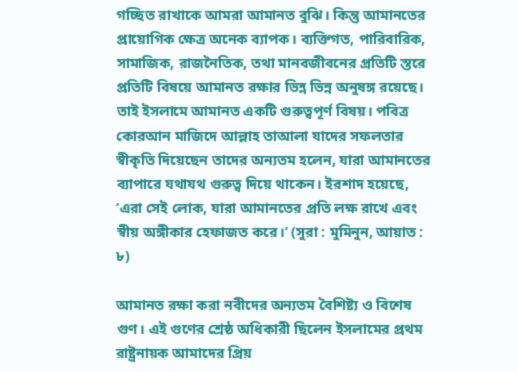গচ্ছিত রাখাকে আমরা আমানত বুঝি। কিন্তু আমানতের প্রায়োগিক ক্ষেত্র অনেক ব্যাপক। ব্যক্তিগত, পারিবারিক, সামাজিক, রাজনৈতিক, তথা মানবজীবনের প্রতিটি স্তরে প্রতিটি বিষয়ে আমানত রক্ষার ভিন্ন ভিন্ন অনুষঙ্গ রয়েছে। তাই ইসলামে আমানত একটি গুরুত্বপূর্ণ বিষয়। পবিত্র কোরআন মাজিদে আল্লাহ তাআলা যাদের সফলতার স্বীকৃতি দিয়েছেন তাদের অন্যতম হলেন, যারা আমানতের ব্যাপারে যথাযথ গুরুত্ব দিয়ে থাকেন। ইরশাদ হয়েছে, ‘এরা সেই লোক, যারা আমানতের প্রতি লক্ষ রাখে এবং স্বীয় অঙ্গীকার হেফাজত করে।’ (সুরা : মুমিনুন, আয়াত : ৮)

আমানত রক্ষা করা নবীদের অন্যতম বৈশিষ্ট্য ও বিশেষ গুণ। এই গুণের শ্রেষ্ঠ অধিকারী ছিলেন ইসলামের প্রথম রাষ্ট্রনায়ক আমাদের প্রিয়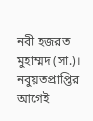নবী হজরত মুহাম্মদ (সা.)। নবুয়তপ্রাপ্তির আগেই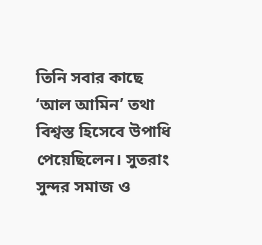তিনি সবার কাছে ‘আল আমিন’ তথা বিশ্বস্ত হিসেবে উপাধি পেয়েছিলেন। সুতরাং সুন্দর সমাজ ও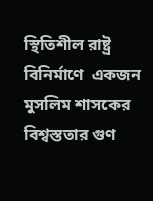স্থিতিশীল রাষ্ট্র বিনির্মাণে  একজন মুসলিম শাসকের বিশ্বস্ততার গুণ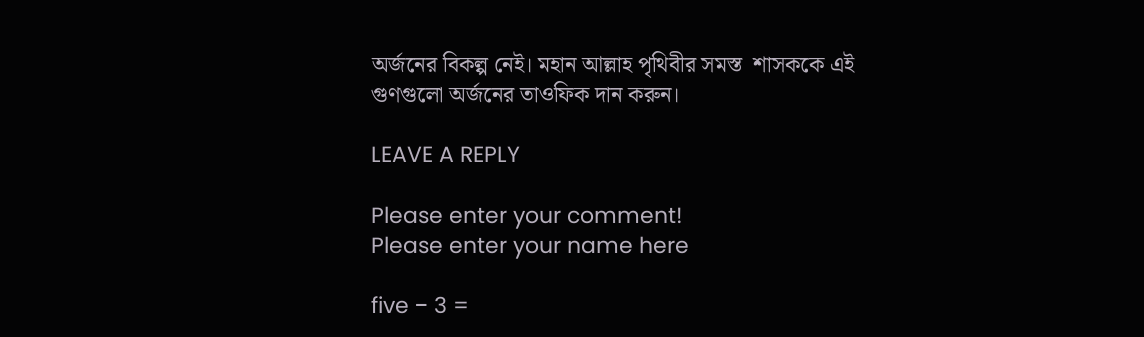অর্জনের বিকল্প নেই। মহান আল্লাহ পৃথিবীর সমস্ত  শাসককে এই গুণগুলো অর্জনের তাওফিক দান করুন।

LEAVE A REPLY

Please enter your comment!
Please enter your name here

five − 3 =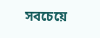সবচেয়ে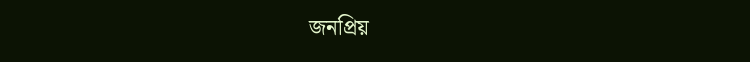জনপ্রিয়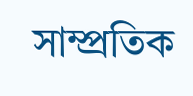সাম্প্রতিক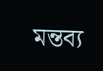মন্তব্য